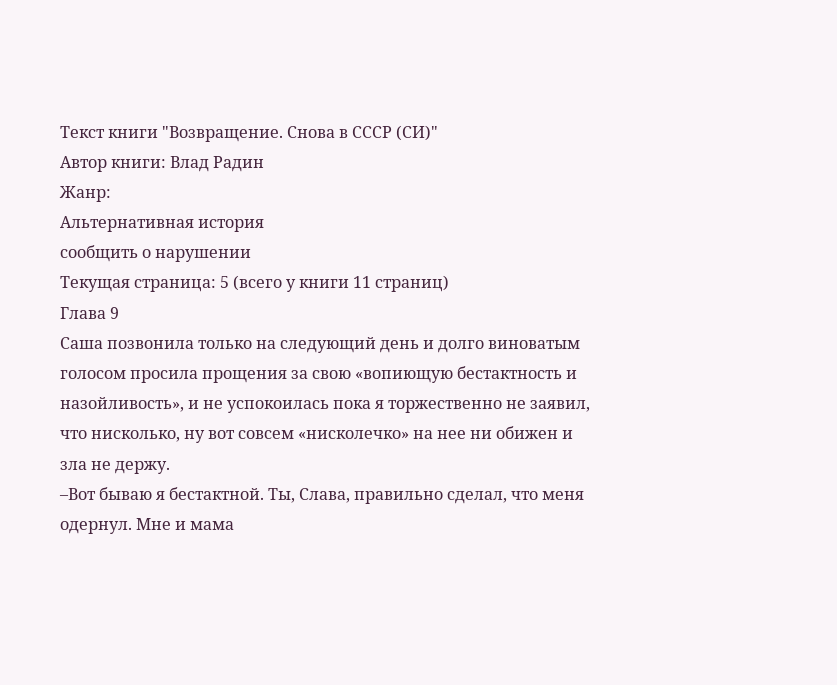Текст книги "Возвращение. Снова в СССР (СИ)"
Автор книги: Влад Радин
Жанр:
Альтернативная история
сообщить о нарушении
Текущая страница: 5 (всего у книги 11 страниц)
Глава 9
Саша позвонила только на следующий день и долго виноватым голосом просила прощения за свою «вопиющую бестактность и назойливость», и не успокоилась пока я торжественно не заявил, что нисколько, ну вот совсем «нисколечко» на нее ни обижен и зла не держу.
–Вот бываю я бестактной. Ты, Слава, правильно сделал, что меня одернул. Мне и мама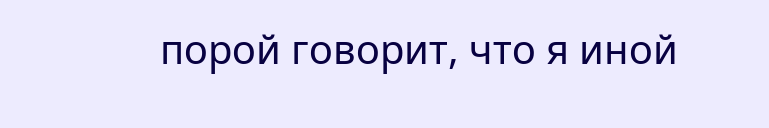порой говорит, что я иной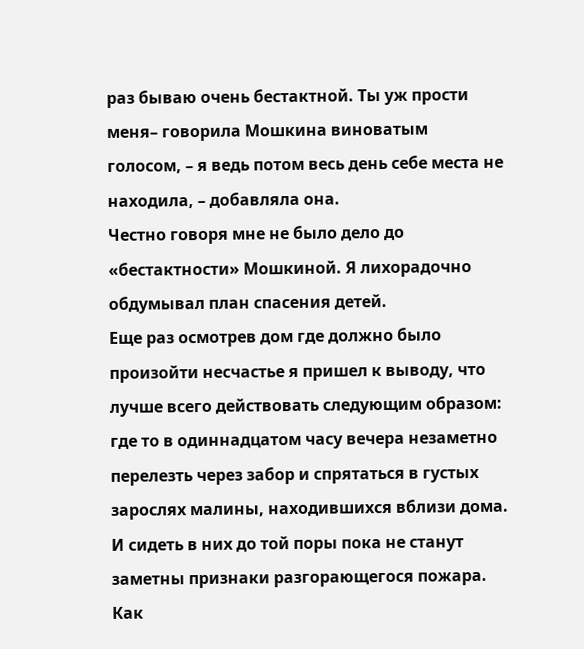раз бываю очень бестактной. Ты уж прости меня– говорила Мошкина виноватым голосом, – я ведь потом весь день себе места не находила, – добавляла она.
Честно говоря мне не было дело до «бестактности» Мошкиной. Я лихорадочно обдумывал план спасения детей.
Еще раз осмотрев дом где должно было произойти несчастье я пришел к выводу, что лучше всего действовать следующим образом: где то в одиннадцатом часу вечера незаметно перелезть через забор и спрятаться в густых зарослях малины, находившихся вблизи дома. И сидеть в них до той поры пока не станут заметны признаки разгорающегося пожара. Как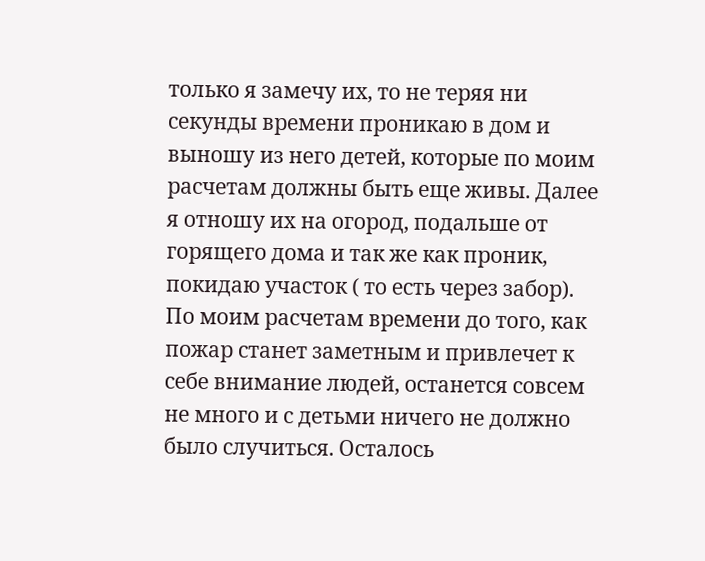только я замечу их, то не теряя ни секунды времени проникаю в дом и выношу из него детей, которые по моим расчетам должны быть еще живы. Далее я отношу их на огород, подальше от горящего дома и так же как проник, покидаю участок ( то есть через забор). По моим расчетам времени до того, как пожар станет заметным и привлечет к себе внимание людей, останется совсем не много и с детьми ничего не должно было случиться. Осталось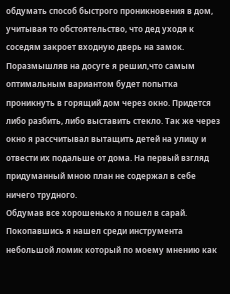обдумать способ быстрого проникновения в дом, учитывая то обстоятельство, что дед уходя к соседям закроет входную дверь на замок.
Поразмышляв на досуге я решил,что самым оптимальным вариантом будет попытка проникнуть в горящий дом через окно. Придется либо разбить, либо выставить стекло. Так же через окно я рассчитывал вытащить детей на улицу и отвести их подальше от дома. На первый взгляд придуманный мною план не содержал в себе ничего трудного.
Обдумав все хорошенько я пошел в сарай. Покопавшись я нашел среди инструмента небольшой ломик который по моему мнению как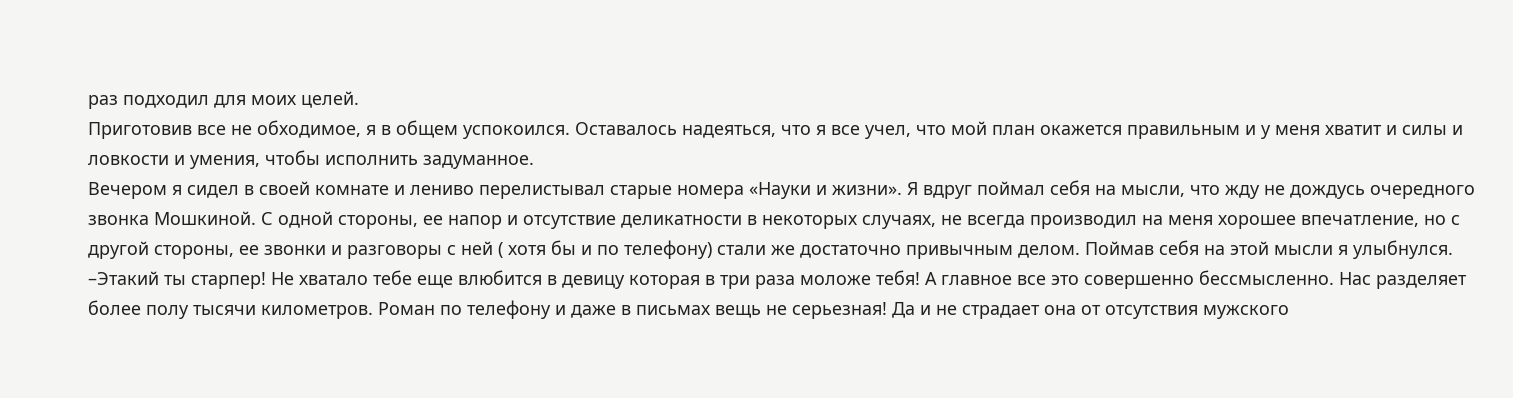раз подходил для моих целей.
Приготовив все не обходимое, я в общем успокоился. Оставалось надеяться, что я все учел, что мой план окажется правильным и у меня хватит и силы и ловкости и умения, чтобы исполнить задуманное.
Вечером я сидел в своей комнате и лениво перелистывал старые номера «Науки и жизни». Я вдруг поймал себя на мысли, что жду не дождусь очередного звонка Мошкиной. С одной стороны, ее напор и отсутствие деликатности в некоторых случаях, не всегда производил на меня хорошее впечатление, но с другой стороны, ее звонки и разговоры с ней ( хотя бы и по телефону) стали же достаточно привычным делом. Поймав себя на этой мысли я улыбнулся.
–Этакий ты старпер! Не хватало тебе еще влюбится в девицу которая в три раза моложе тебя! А главное все это совершенно бессмысленно. Нас разделяет более полу тысячи километров. Роман по телефону и даже в письмах вещь не серьезная! Да и не страдает она от отсутствия мужского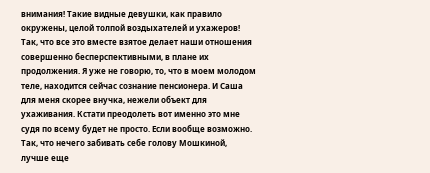внимания! Такие видные девушки, как правило окружены, целой толпой воздыхателей и ухажеров! Так, что все это вместе взятое делает наши отношения совершенно бесперспективными, в плане их продолжения. Я уже не говорю, то, что в моем молодом теле, находится сейчас сознание пенсионера. И Саша для меня скорее внучка, нежели объект для ухаживания. Кстати преодолеть вот именно это мне судя по всему будет не просто. Если вообще возможно. Так, что нечего забивать себе голову Мошкиной, лучше еще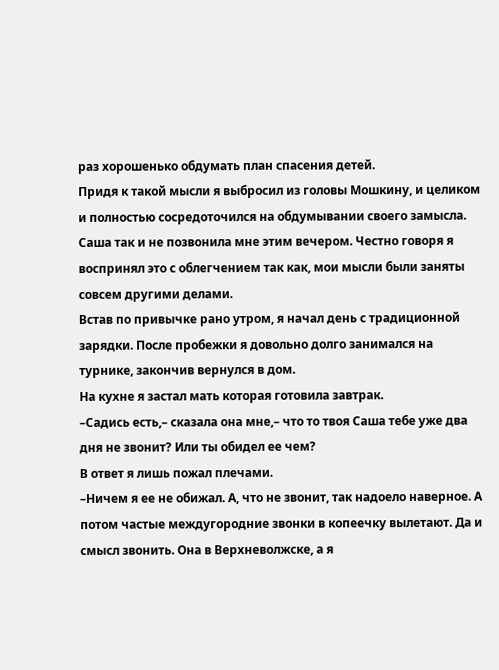раз хорошенько обдумать план спасения детей.
Придя к такой мысли я выбросил из головы Мошкину, и целиком и полностью сосредоточился на обдумывании своего замысла.
Саша так и не позвонила мне этим вечером. Честно говоря я воспринял это с облегчением так как, мои мысли были заняты совсем другими делами.
Встав по привычке рано утром, я начал день с традиционной зарядки. После пробежки я довольно долго занимался на турнике, закончив вернулся в дом.
На кухне я застал мать которая готовила завтрак.
–Садись есть,– сказала она мне,– что то твоя Саша тебе уже два дня не звонит? Или ты обидел ее чем?
В ответ я лишь пожал плечами.
–Ничем я ее не обижал. А, что не звонит, так надоело наверное. А потом частые междугородние звонки в копеечку вылетают. Да и смысл звонить. Она в Верхневолжске, а я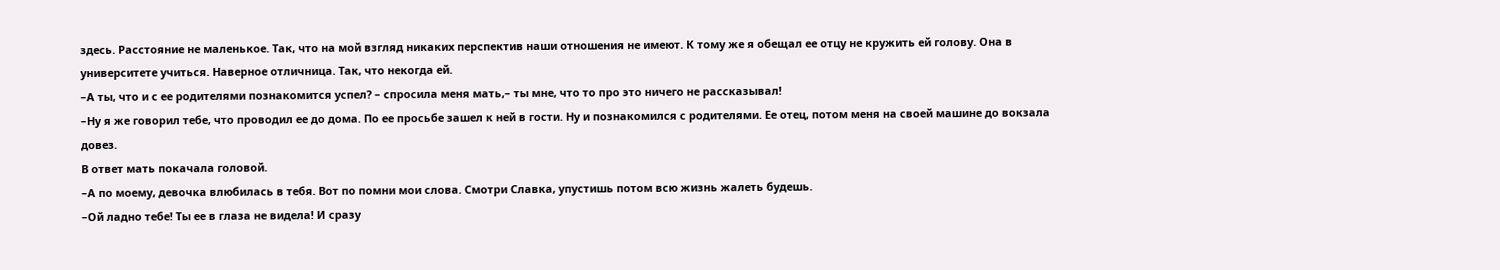здесь. Расстояние не маленькое. Так, что на мой взгляд никаких перспектив наши отношения не имеют. К тому же я обещал ее отцу не кружить ей голову. Она в университете учиться. Наверное отличница. Так, что некогда ей.
–А ты, что и с ее родителями познакомится успел? – спросила меня мать,– ты мне, что то про это ничего не рассказывал!
–Ну я же говорил тебе, что проводил ее до дома. По ее просьбе зашел к ней в гости. Ну и познакомился с родителями. Ее отец, потом меня на своей машине до вокзала довез.
В ответ мать покачала головой.
–А по моему, девочка влюбилась в тебя. Вот по помни мои слова. Смотри Славка, упустишь потом всю жизнь жалеть будешь.
–Ой ладно тебе! Ты ее в глаза не видела! И сразу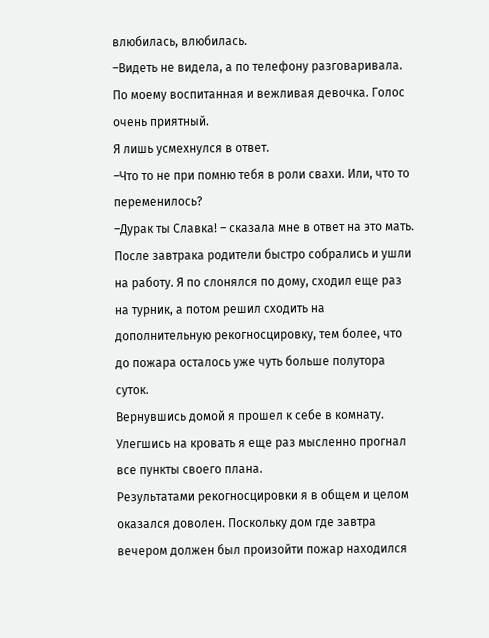влюбилась, влюбилась.
–Видеть не видела, а по телефону разговаривала. По моему воспитанная и вежливая девочка. Голос очень приятный.
Я лишь усмехнулся в ответ.
–Что то не при помню тебя в роли свахи. Или, что то переменилось?
–Дурак ты Славка! – сказала мне в ответ на это мать.
После завтрака родители быстро собрались и ушли на работу. Я по слонялся по дому, сходил еще раз на турник, а потом решил сходить на дополнительную рекогносцировку, тем более, что до пожара осталось уже чуть больше полутора суток.
Вернувшись домой я прошел к себе в комнату. Улегшись на кровать я еще раз мысленно прогнал все пункты своего плана.
Результатами рекогносцировки я в общем и целом оказался доволен. Поскольку дом где завтра вечером должен был произойти пожар находился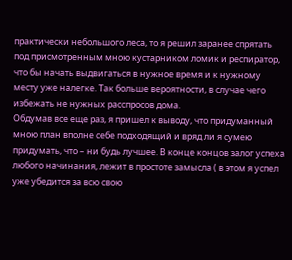практически небольшого леса, то я решил заранее спрятать под присмотренным мною кустарником ломик и респиратор, что бы начать выдвигаться в нужное время и к нужному месту уже налегке. Так больше вероятности, в случае чего избежать не нужных расспросов дома.
Обдумав все еще раз, я пришел к выводу, что придуманный мною план вполне себе подходящий и вряд ли я сумею придумать, что – ни будь лучшее. В конце концов залог успеха любого начинания, лежит в простоте замысла ( в этом я успел уже убедится за всю свою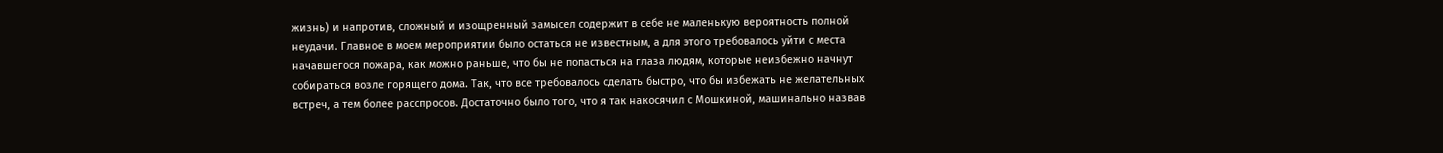жизнь) и напротив, сложный и изощренный замысел содержит в себе не маленькую вероятность полной неудачи. Главное в моем мероприятии было остаться не известным, а для этого требовалось уйти с места начавшегося пожара, как можно раньше, что бы не попасться на глаза людям, которые неизбежно начнут собираться возле горящего дома. Так, что все требовалось сделать быстро, что бы избежать не желательных встреч, а тем более расспросов. Достаточно было того, что я так накосячил с Мошкиной, машинально назвав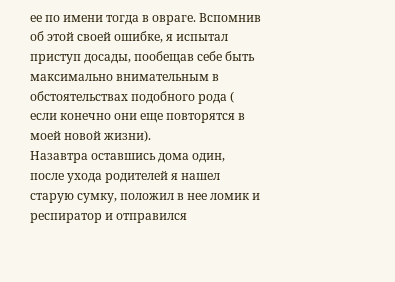ее по имени тогда в овраге. Вспомнив об этой своей ошибке, я испытал приступ досады, пообещав себе быть максимально внимательным в обстоятельствах подобного рода ( если конечно они еще повторятся в моей новой жизни).
Назавтра оставшись дома один, после ухода родителей я нашел старую сумку, положил в нее ломик и респиратор и отправился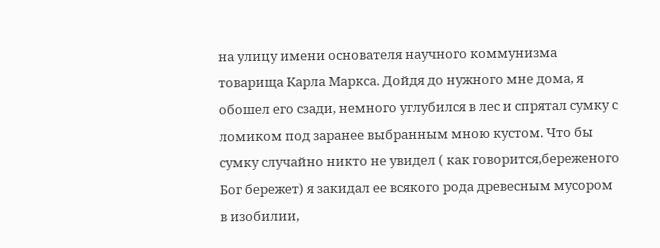на улицу имени основателя научного коммунизма товарища Карла Маркса. Дойдя до нужного мне дома, я обошел его сзади, немного углубился в лес и спрятал сумку с ломиком под заранее выбранным мною кустом. Что бы сумку случайно никто не увидел ( как говорится,береженого Бог бережет) я закидал ее всякого рода древесным мусором в изобилии,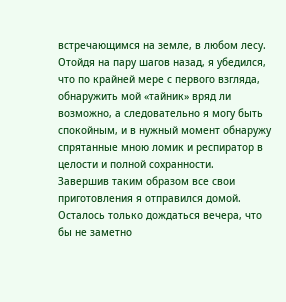встречающимся на земле, в любом лесу. Отойдя на пару шагов назад, я убедился, что по крайней мере с первого взгляда, обнаружить мой «тайник» вряд ли возможно, а следовательно я могу быть спокойным, и в нужный момент обнаружу спрятанные мною ломик и респиратор в целости и полной сохранности.
Завершив таким образом все свои приготовления я отправился домой. Осталось только дождаться вечера, что бы не заметно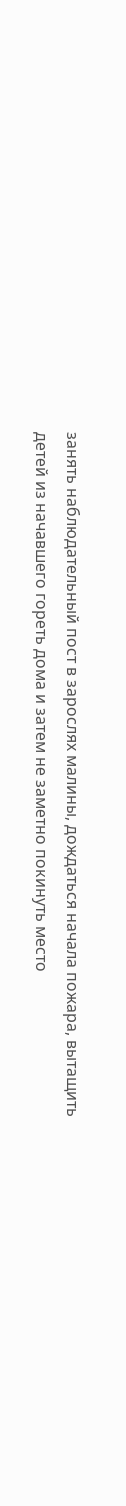занять наблюдательный пост в зарослях малины, дождаться начала пожара, вытащить детей из начавшего гореть дома и затем не заметно покинуть место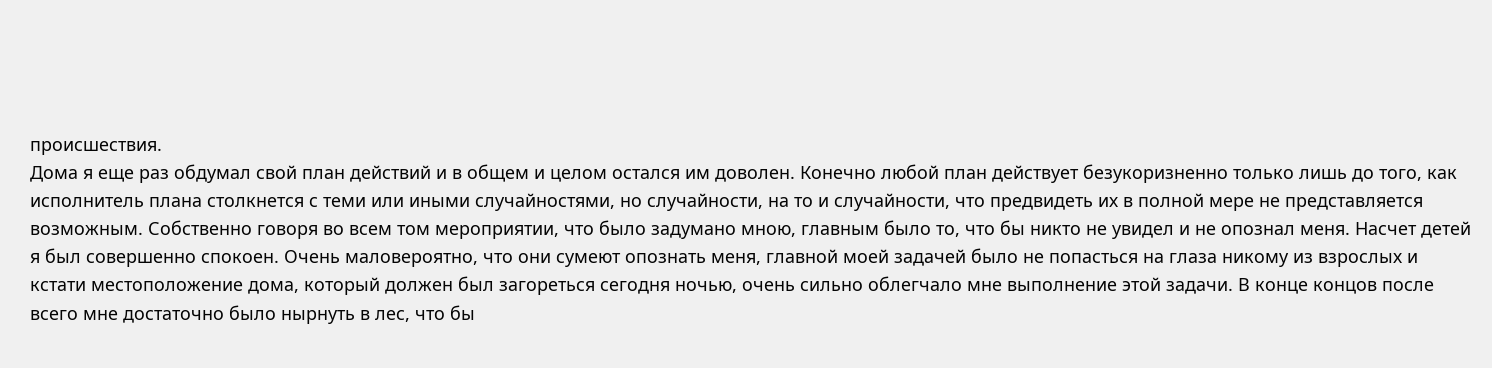происшествия.
Дома я еще раз обдумал свой план действий и в общем и целом остался им доволен. Конечно любой план действует безукоризненно только лишь до того, как исполнитель плана столкнется с теми или иными случайностями, но случайности, на то и случайности, что предвидеть их в полной мере не представляется возможным. Собственно говоря во всем том мероприятии, что было задумано мною, главным было то, что бы никто не увидел и не опознал меня. Насчет детей я был совершенно спокоен. Очень маловероятно, что они сумеют опознать меня, главной моей задачей было не попасться на глаза никому из взрослых и кстати местоположение дома, который должен был загореться сегодня ночью, очень сильно облегчало мне выполнение этой задачи. В конце концов после всего мне достаточно было нырнуть в лес, что бы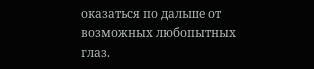оказаться по дальше от возможных любопытных глаз.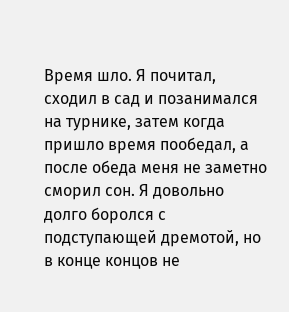Время шло. Я почитал, сходил в сад и позанимался на турнике, затем когда пришло время пообедал, а после обеда меня не заметно сморил сон. Я довольно долго боролся с подступающей дремотой, но в конце концов не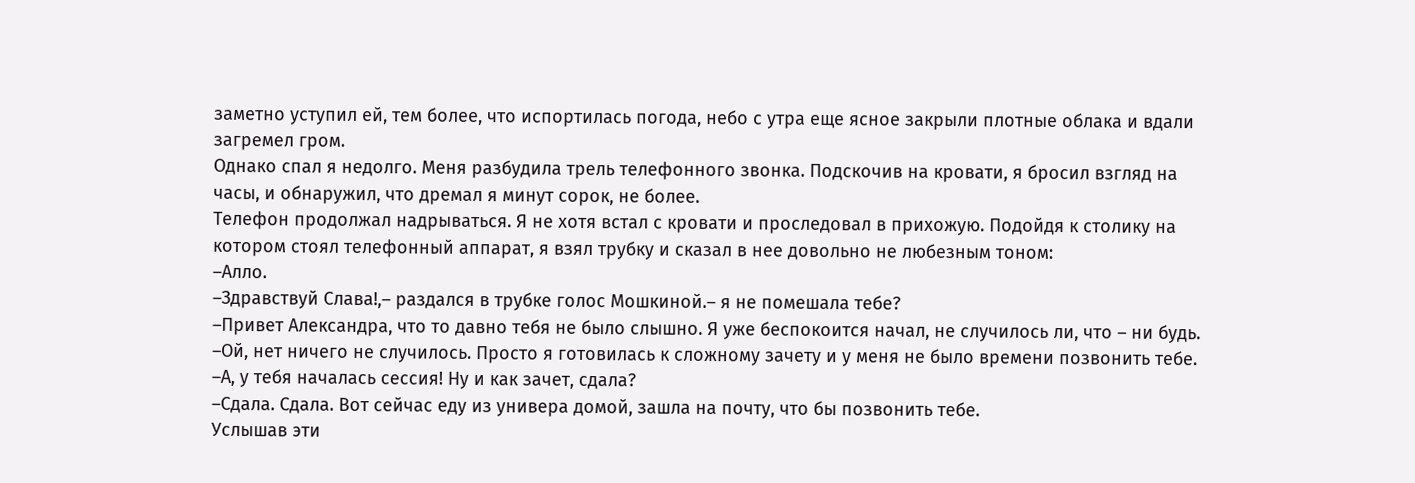заметно уступил ей, тем более, что испортилась погода, небо с утра еще ясное закрыли плотные облака и вдали загремел гром.
Однако спал я недолго. Меня разбудила трель телефонного звонка. Подскочив на кровати, я бросил взгляд на часы, и обнаружил, что дремал я минут сорок, не более.
Телефон продолжал надрываться. Я не хотя встал с кровати и проследовал в прихожую. Подойдя к столику на котором стоял телефонный аппарат, я взял трубку и сказал в нее довольно не любезным тоном:
–Алло.
–Здравствуй Слава!,– раздался в трубке голос Мошкиной.– я не помешала тебе?
–Привет Александра, что то давно тебя не было слышно. Я уже беспокоится начал, не случилось ли, что – ни будь.
–Ой, нет ничего не случилось. Просто я готовилась к сложному зачету и у меня не было времени позвонить тебе.
–А, у тебя началась сессия! Ну и как зачет, сдала?
–Сдала. Сдала. Вот сейчас еду из универа домой, зашла на почту, что бы позвонить тебе.
Услышав эти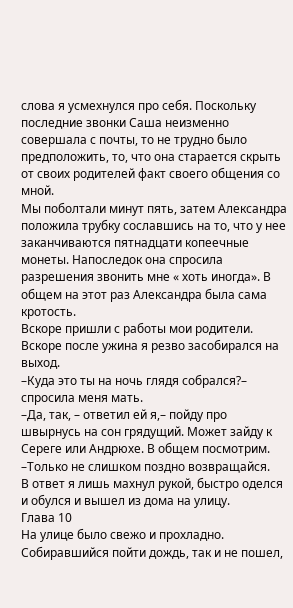слова я усмехнулся про себя. Поскольку последние звонки Саша неизменно совершала с почты, то не трудно было предположить, то, что она старается скрыть от своих родителей факт своего общения со мной.
Мы поболтали минут пять, затем Александра положила трубку сославшись на то, что у нее заканчиваются пятнадцати копеечные монеты. Напоследок она спросила разрешения звонить мне « хоть иногда». В общем на этот раз Александра была сама кротость.
Вскоре пришли с работы мои родители. Вскоре после ужина я резво засобирался на выход.
–Куда это ты на ночь глядя собрался?– спросила меня мать.
–Да, так, – ответил ей я,– пойду про швырнусь на сон грядущий. Может зайду к Сереге или Андрюхе. В общем посмотрим.
–Только не слишком поздно возвращайся.
В ответ я лишь махнул рукой, быстро оделся и обулся и вышел из дома на улицу.
Глава 10
На улице было свежо и прохладно. Собиравшийся пойти дождь, так и не пошел,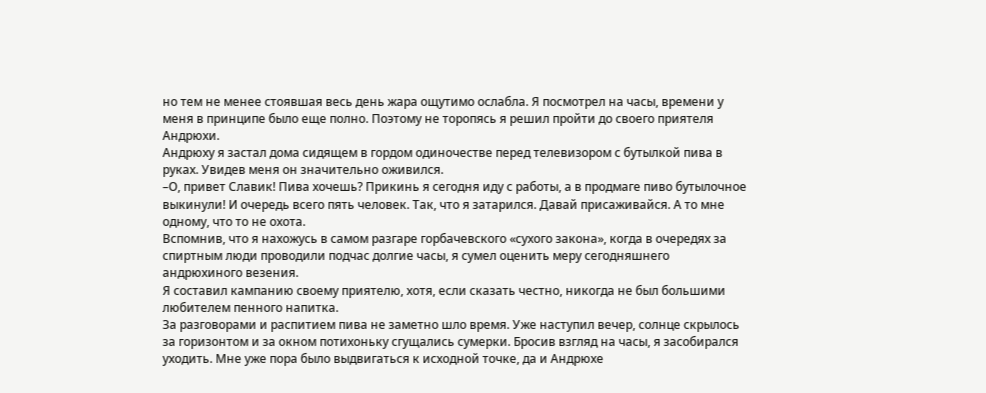но тем не менее стоявшая весь день жара ощутимо ослабла. Я посмотрел на часы, времени у меня в принципе было еще полно. Поэтому не торопясь я решил пройти до своего приятеля Андрюхи.
Андрюху я застал дома сидящем в гордом одиночестве перед телевизором с бутылкой пива в руках. Увидев меня он значительно оживился.
–О, привет Славик! Пива хочешь? Прикинь я сегодня иду с работы, а в продмаге пиво бутылочное выкинули! И очередь всего пять человек. Так, что я затарился. Давай присаживайся. А то мне одному, что то не охота.
Вспомнив, что я нахожусь в самом разгаре горбачевского «сухого закона», когда в очередях за спиртным люди проводили подчас долгие часы, я сумел оценить меру сегодняшнего андрюхиного везения.
Я составил кампанию своему приятелю, хотя, если сказать честно, никогда не был большими любителем пенного напитка.
За разговорами и распитием пива не заметно шло время. Уже наступил вечер, солнце скрылось за горизонтом и за окном потихоньку сгущались сумерки. Бросив взгляд на часы, я засобирался уходить. Мне уже пора было выдвигаться к исходной точке, да и Андрюхе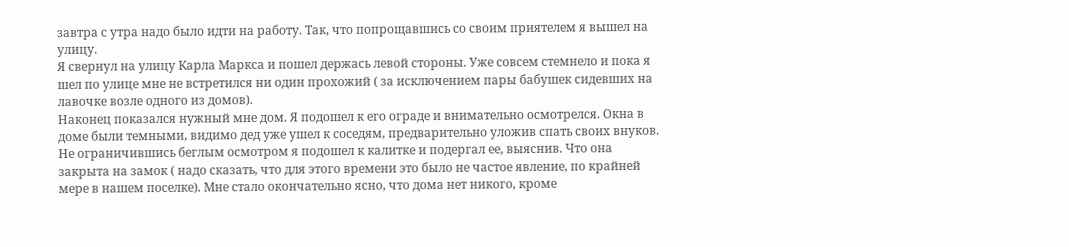завтра с утра надо было идти на работу. Так, что попрощавшись со своим приятелем я вышел на улицу.
Я свернул на улицу Карла Маркса и пошел держась левой стороны. Уже совсем стемнело и пока я шел по улице мне не встретился ни один прохожий ( за исключением пары бабушек сидевших на лавочке возле одного из домов).
Наконец показался нужный мне дом. Я подошел к его ограде и внимательно осмотрелся. Окна в доме были темными, видимо дед уже ушел к соседям, предварительно уложив спать своих внуков.
Не ограничившись беглым осмотром я подошел к калитке и подергал ее, выяснив. Что она закрыта на замок ( надо сказать, что для этого времени это было не частое явление, по крайней мере в нашем поселке). Мне стало окончательно ясно, что дома нет никого, кроме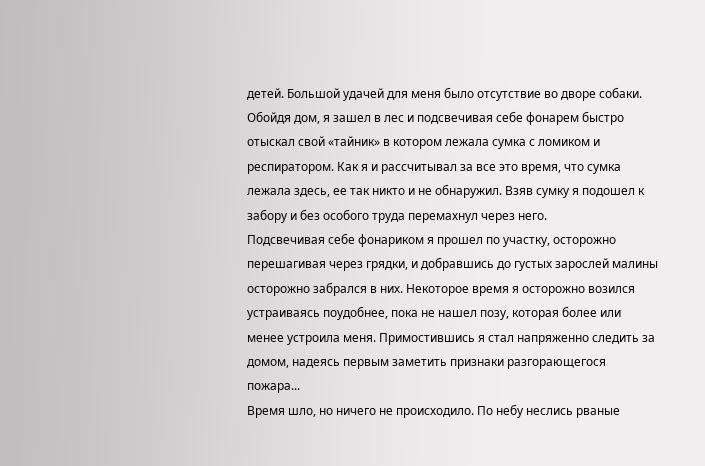детей. Большой удачей для меня было отсутствие во дворе собаки.
Обойдя дом, я зашел в лес и подсвечивая себе фонарем быстро отыскал свой «тайник» в котором лежала сумка с ломиком и респиратором. Как я и рассчитывал за все это время, что сумка лежала здесь, ее так никто и не обнаружил. Взяв сумку я подошел к забору и без особого труда перемахнул через него.
Подсвечивая себе фонариком я прошел по участку, осторожно перешагивая через грядки, и добравшись до густых зарослей малины осторожно забрался в них. Некоторое время я осторожно возился устраиваясь поудобнее, пока не нашел позу, которая более или менее устроила меня. Примостившись я стал напряженно следить за домом, надеясь первым заметить признаки разгорающегося пожара...
Время шло, но ничего не происходило. По небу неслись рваные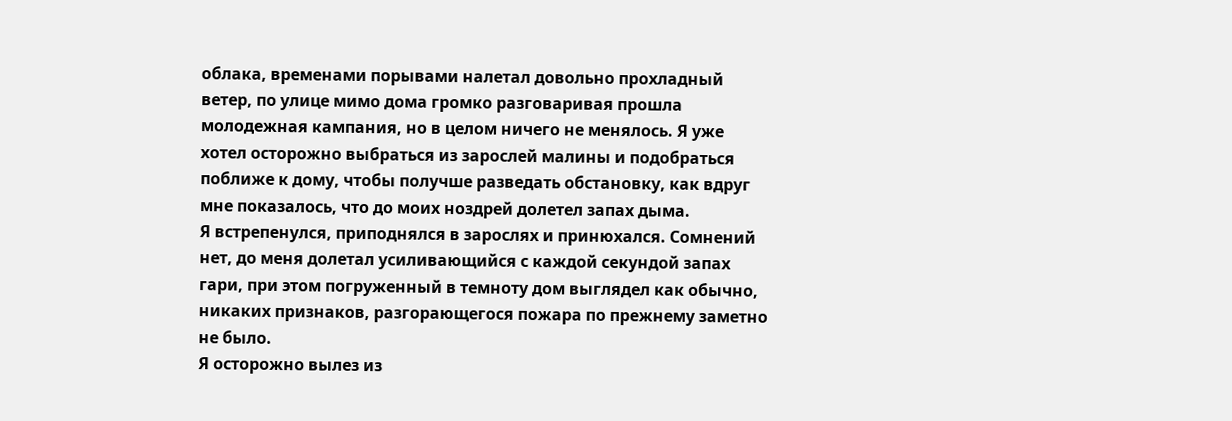облака, временами порывами налетал довольно прохладный ветер, по улице мимо дома громко разговаривая прошла молодежная кампания, но в целом ничего не менялось. Я уже хотел осторожно выбраться из зарослей малины и подобраться поближе к дому, чтобы получше разведать обстановку, как вдруг мне показалось, что до моих ноздрей долетел запах дыма.
Я встрепенулся, приподнялся в зарослях и принюхался. Сомнений нет, до меня долетал усиливающийся с каждой секундой запах гари, при этом погруженный в темноту дом выглядел как обычно, никаких признаков, разгорающегося пожара по прежнему заметно не было.
Я осторожно вылез из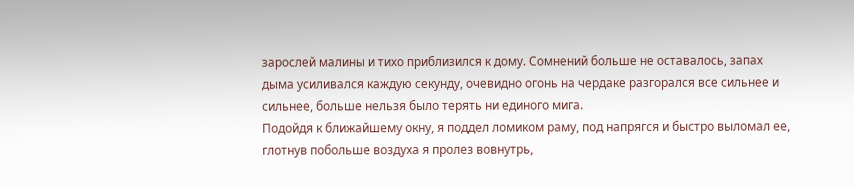зарослей малины и тихо приблизился к дому. Сомнений больше не оставалось, запах дыма усиливался каждую секунду, очевидно огонь на чердаке разгорался все сильнее и сильнее, больше нельзя было терять ни единого мига.
Подойдя к ближайшему окну, я поддел ломиком раму, под напрягся и быстро выломал ее, глотнув побольше воздуха я пролез вовнутрь,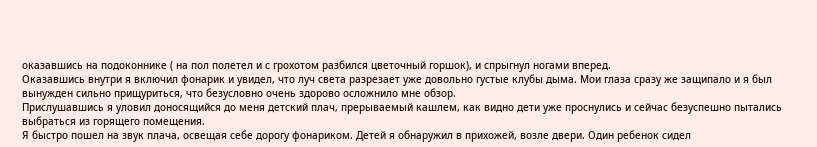оказавшись на подоконнике ( на пол полетел и с грохотом разбился цветочный горшок), и спрыгнул ногами вперед.
Оказавшись внутри я включил фонарик и увидел, что луч света разрезает уже довольно густые клубы дыма. Мои глаза сразу же защипало и я был вынужден сильно прищуриться, что безусловно очень здорово осложнило мне обзор.
Прислушавшись я уловил доносящийся до меня детский плач, прерываемый кашлем, как видно дети уже проснулись и сейчас безуспешно пытались выбраться из горящего помещения.
Я быстро пошел на звук плача, освещая себе дорогу фонариком. Детей я обнаружил в прихожей, возле двери. Один ребенок сидел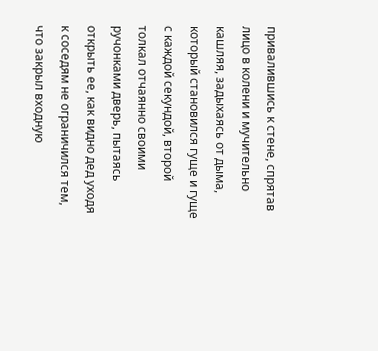привалившись к стене, спрятав лицо в колени и мучительно кашляя, задыхаясь от дыма, который становился гуще и гуще с каждой секундой, второй толкал отчаянно своими ручонками дверь, пытаясь открыть ее, как видно дед уходя к соседям не ограничился тем, что закрыл входную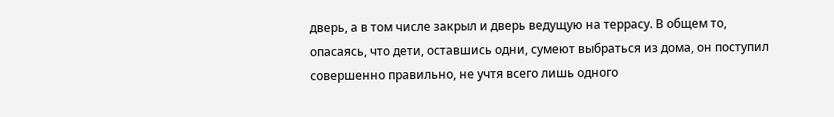дверь, а в том числе закрыл и дверь ведущую на террасу. В общем то, опасаясь, что дети, оставшись одни, сумеют выбраться из дома, он поступил совершенно правильно, не учтя всего лишь одного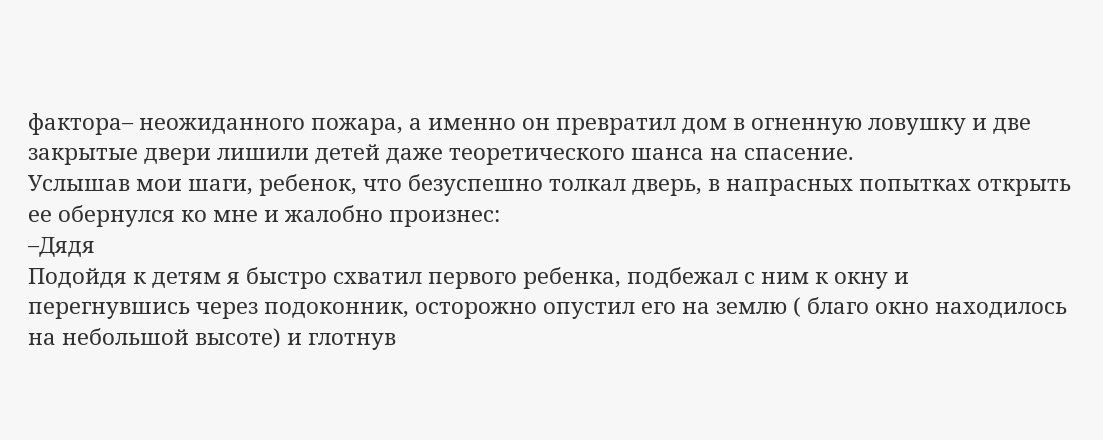фактора– неожиданного пожара, а именно он превратил дом в огненную ловушку и две закрытые двери лишили детей даже теоретического шанса на спасение.
Услышав мои шаги, ребенок, что безуспешно толкал дверь, в напрасных попытках открыть ее обернулся ко мне и жалобно произнес:
–Дядя
Подойдя к детям я быстро схватил первого ребенка, подбежал с ним к окну и перегнувшись через подоконник, осторожно опустил его на землю ( благо окно находилось на небольшой высоте) и глотнув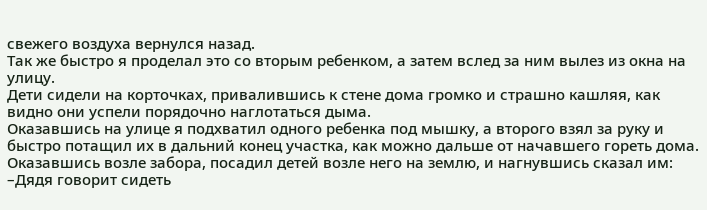свежего воздуха вернулся назад.
Так же быстро я проделал это со вторым ребенком, а затем вслед за ним вылез из окна на улицу.
Дети сидели на корточках, привалившись к стене дома громко и страшно кашляя, как видно они успели порядочно наглотаться дыма.
Оказавшись на улице я подхватил одного ребенка под мышку, а второго взял за руку и быстро потащил их в дальний конец участка, как можно дальше от начавшего гореть дома.
Оказавшись возле забора, посадил детей возле него на землю, и нагнувшись сказал им:
–Дядя говорит сидеть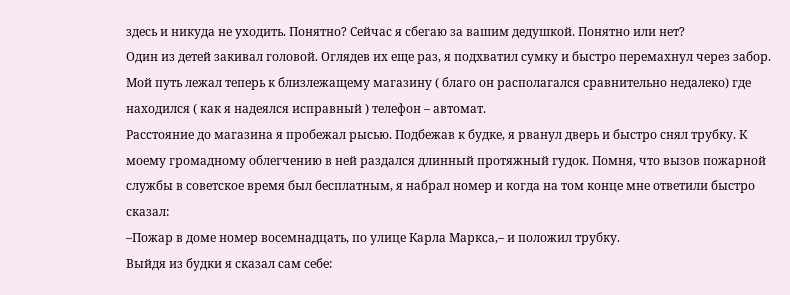здесь и никуда не уходить. Понятно? Сейчас я сбегаю за вашим дедушкой. Понятно или нет?
Один из детей закивал головой. Оглядев их еще раз, я подхватил сумку и быстро перемахнул через забор.
Мой путь лежал теперь к близлежащему магазину ( благо он располагался сравнительно недалеко) где находился ( как я надеялся исправный ) телефон – автомат.
Расстояние до магазина я пробежал рысью. Подбежав к будке, я рванул дверь и быстро снял трубку. К моему громадному облегчению в ней раздался длинный протяжный гудок. Помня, что вызов пожарной службы в советское время был бесплатным, я набрал номер и когда на том конце мне ответили быстро сказал:
–Пожар в доме номер восемнадцать, по улице Карла Маркса,– и положил трубку.
Выйдя из будки я сказал сам себе: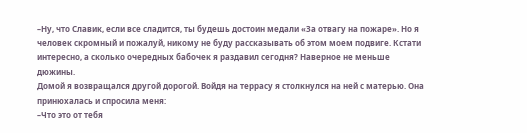–Ну, что Славик, если все сладится, ты будешь достоин медали «За отвагу на пожаре». Но я человек скромный и пожалуй, никому не буду рассказывать об этом моем подвиге. Кстати интересно, а сколько очередных бабочек я раздавил сегодня? Наверное не меньше дюжины.
Домой я возвращался другой дорогой. Войдя на террасу я столкнулся на ней с матерью. Она принюхалась и спросила меня:
–Что это от тебя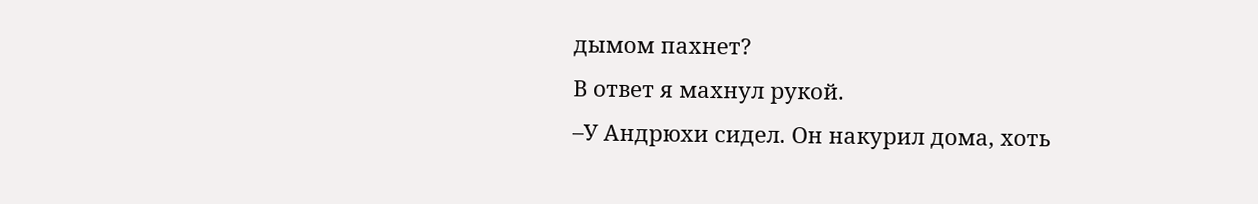дымом пахнет?
В ответ я махнул рукой.
–У Андрюхи сидел. Он накурил дома, хоть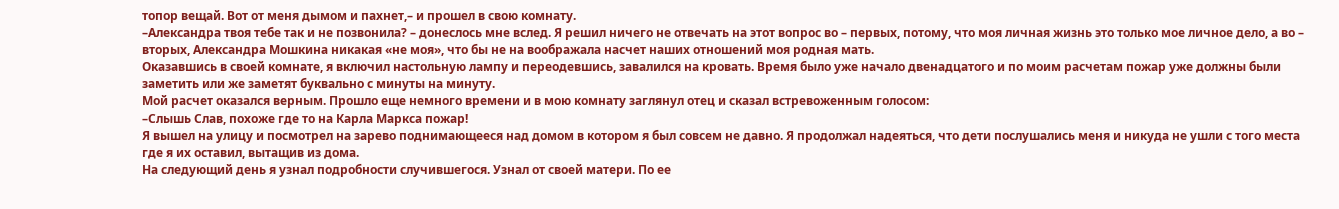топор вещай. Вот от меня дымом и пахнет,– и прошел в свою комнату.
–Александра твоя тебе так и не позвонила? – донеслось мне вслед. Я решил ничего не отвечать на этот вопрос во – первых, потому, что моя личная жизнь это только мое личное дело, а во – вторых, Александра Мошкина никакая «не моя», что бы не на воображала насчет наших отношений моя родная мать.
Оказавшись в своей комнате, я включил настольную лампу и переодевшись, завалился на кровать. Время было уже начало двенадцатого и по моим расчетам пожар уже должны были заметить или же заметят буквально с минуты на минуту.
Мой расчет оказался верным. Прошло еще немного времени и в мою комнату заглянул отец и сказал встревоженным голосом:
–Слышь Слав, похоже где то на Карла Маркса пожар!
Я вышел на улицу и посмотрел на зарево поднимающееся над домом в котором я был совсем не давно. Я продолжал надеяться, что дети послушались меня и никуда не ушли с того места где я их оставил, вытащив из дома.
На следующий день я узнал подробности случившегося. Узнал от своей матери. По ее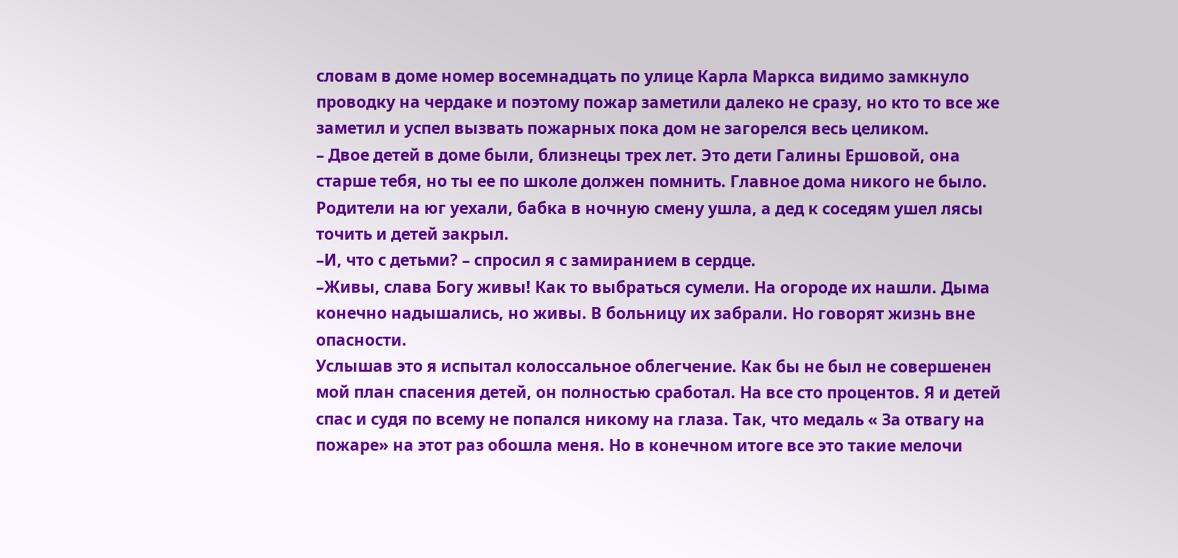словам в доме номер восемнадцать по улице Карла Маркса видимо замкнуло проводку на чердаке и поэтому пожар заметили далеко не сразу, но кто то все же заметил и успел вызвать пожарных пока дом не загорелся весь целиком.
– Двое детей в доме были, близнецы трех лет. Это дети Галины Ершовой, она старше тебя, но ты ее по школе должен помнить. Главное дома никого не было. Родители на юг уехали, бабка в ночную смену ушла, а дед к соседям ушел лясы точить и детей закрыл.
–И, что с детьми? – спросил я с замиранием в сердце.
–Живы, слава Богу живы! Как то выбраться сумели. На огороде их нашли. Дыма конечно надышались, но живы. В больницу их забрали. Но говорят жизнь вне опасности.
Услышав это я испытал колоссальное облегчение. Как бы не был не совершенен мой план спасения детей, он полностью сработал. На все сто процентов. Я и детей спас и судя по всему не попался никому на глаза. Так, что медаль « За отвагу на пожаре» на этот раз обошла меня. Но в конечном итоге все это такие мелочи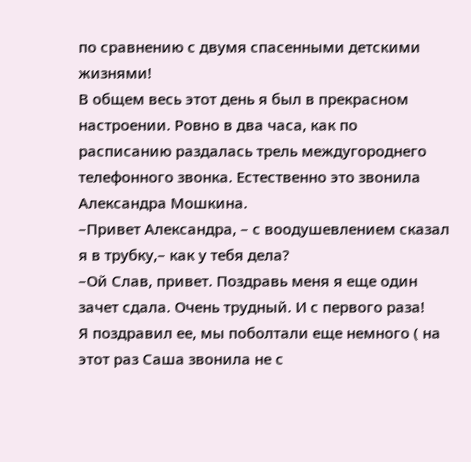по сравнению с двумя спасенными детскими жизнями!
В общем весь этот день я был в прекрасном настроении. Ровно в два часа, как по расписанию раздалась трель междугороднего телефонного звонка. Естественно это звонила Александра Мошкина.
–Привет Александра, – с воодушевлением сказал я в трубку,– как у тебя дела?
–Ой Слав, привет. Поздравь меня я еще один зачет сдала. Очень трудный. И с первого раза!
Я поздравил ее, мы поболтали еще немного ( на этот раз Саша звонила не с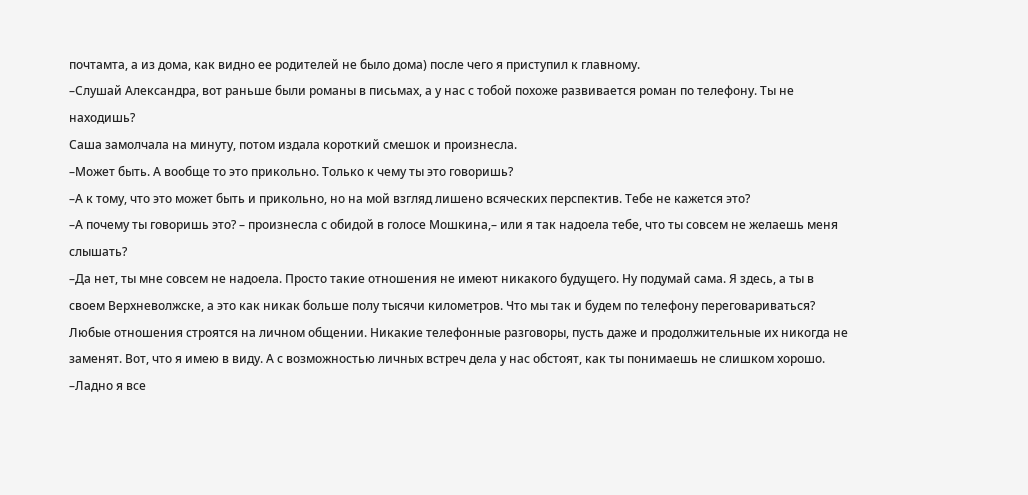почтамта, а из дома, как видно ее родителей не было дома) после чего я приступил к главному.
–Слушай Александра, вот раньше были романы в письмах, а у нас с тобой похоже развивается роман по телефону. Ты не находишь?
Саша замолчала на минуту, потом издала короткий смешок и произнесла.
–Может быть. А вообще то это прикольно. Только к чему ты это говоришь?
–А к тому, что это может быть и прикольно, но на мой взгляд лишено всяческих перспектив. Тебе не кажется это?
–А почему ты говоришь это? – произнесла с обидой в голосе Мошкина,– или я так надоела тебе, что ты совсем не желаешь меня слышать?
–Да нет, ты мне совсем не надоела. Просто такие отношения не имеют никакого будущего. Ну подумай сама. Я здесь, а ты в своем Верхневолжске, а это как никак больше полу тысячи километров. Что мы так и будем по телефону переговариваться? Любые отношения строятся на личном общении. Никакие телефонные разговоры, пусть даже и продолжительные их никогда не заменят. Вот, что я имею в виду. А с возможностью личных встреч дела у нас обстоят, как ты понимаешь не слишком хорошо.
–Ладно я все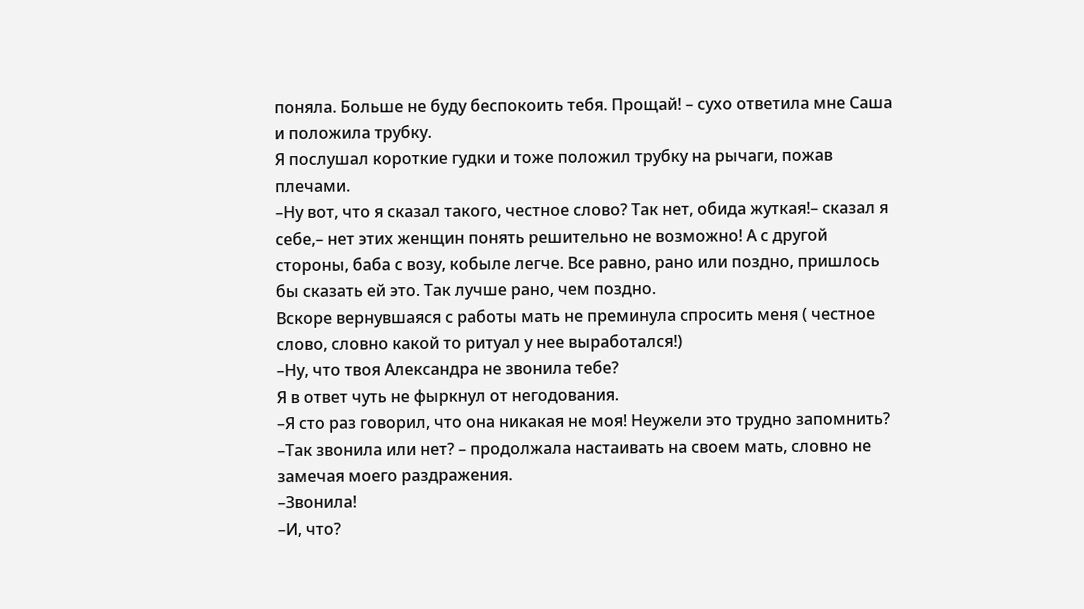поняла. Больше не буду беспокоить тебя. Прощай! – сухо ответила мне Саша и положила трубку.
Я послушал короткие гудки и тоже положил трубку на рычаги, пожав плечами.
–Ну вот, что я сказал такого, честное слово? Так нет, обида жуткая!– сказал я себе,– нет этих женщин понять решительно не возможно! А с другой стороны, баба с возу, кобыле легче. Все равно, рано или поздно, пришлось бы сказать ей это. Так лучше рано, чем поздно.
Вскоре вернувшаяся с работы мать не преминула спросить меня ( честное слово, словно какой то ритуал у нее выработался!)
–Ну, что твоя Александра не звонила тебе?
Я в ответ чуть не фыркнул от негодования.
–Я сто раз говорил, что она никакая не моя! Неужели это трудно запомнить?
–Так звонила или нет? – продолжала настаивать на своем мать, словно не замечая моего раздражения.
–Звонила!
–И, что?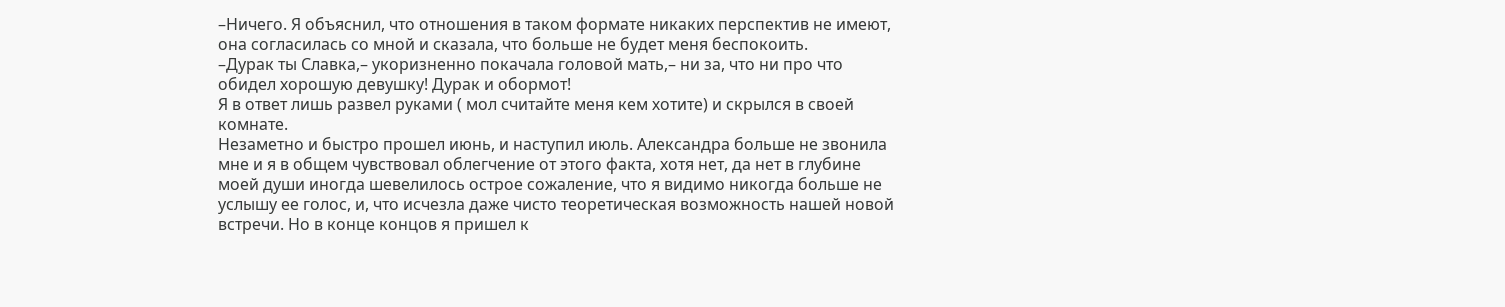–Ничего. Я объяснил, что отношения в таком формате никаких перспектив не имеют, она согласилась со мной и сказала, что больше не будет меня беспокоить.
–Дурак ты Славка,– укоризненно покачала головой мать,– ни за, что ни про что обидел хорошую девушку! Дурак и обормот!
Я в ответ лишь развел руками ( мол считайте меня кем хотите) и скрылся в своей комнате.
Незаметно и быстро прошел июнь, и наступил июль. Александра больше не звонила мне и я в общем чувствовал облегчение от этого факта, хотя нет, да нет в глубине моей души иногда шевелилось острое сожаление, что я видимо никогда больше не услышу ее голос, и, что исчезла даже чисто теоретическая возможность нашей новой встречи. Но в конце концов я пришел к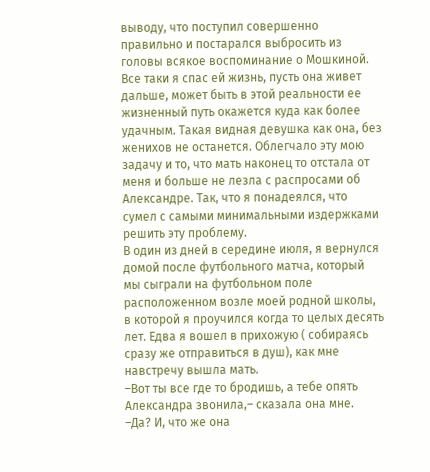выводу, что поступил совершенно правильно и постарался выбросить из головы всякое воспоминание о Мошкиной. Все таки я спас ей жизнь, пусть она живет дальше, может быть в этой реальности ее жизненный путь окажется куда как более удачным. Такая видная девушка как она, без женихов не останется. Облегчало эту мою задачу и то, что мать наконец то отстала от меня и больше не лезла с распросами об Александре. Так, что я понадеялся, что сумел с самыми минимальными издержками решить эту проблему.
В один из дней в середине июля, я вернулся домой после футбольного матча, который мы сыграли на футбольном поле расположенном возле моей родной школы, в которой я проучился когда то целых десять лет. Едва я вошел в прихожую ( собираясь сразу же отправиться в душ), как мне навстречу вышла мать.
–Вот ты все где то бродишь, а тебе опять Александра звонила,– сказала она мне.
–Да? И, что же она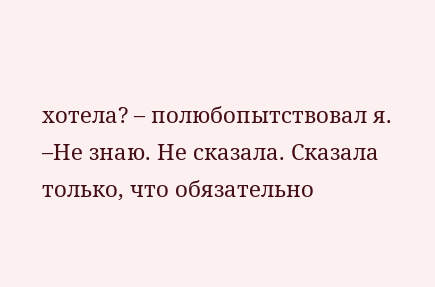хотела? – полюбопытствовал я.
–Не знаю. Не сказала. Сказала только, что обязательно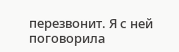перезвонит. Я с ней поговорила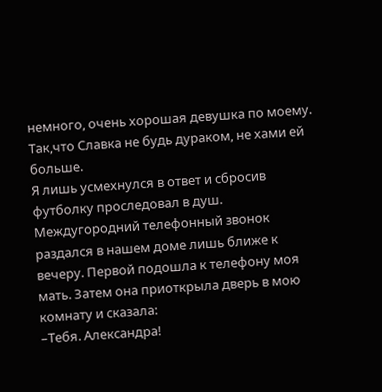немного, очень хорошая девушка по моему. Так,что Славка не будь дураком, не хами ей больше.
Я лишь усмехнулся в ответ и сбросив футболку проследовал в душ.
Междугородний телефонный звонок раздался в нашем доме лишь ближе к вечеру. Первой подошла к телефону моя мать. Затем она приоткрыла дверь в мою комнату и сказала:
–Тебя. Александра!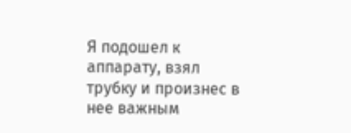Я подошел к аппарату, взял трубку и произнес в нее важным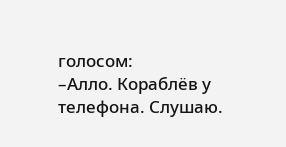голосом:
–Алло. Кораблёв у телефона. Слушаю.